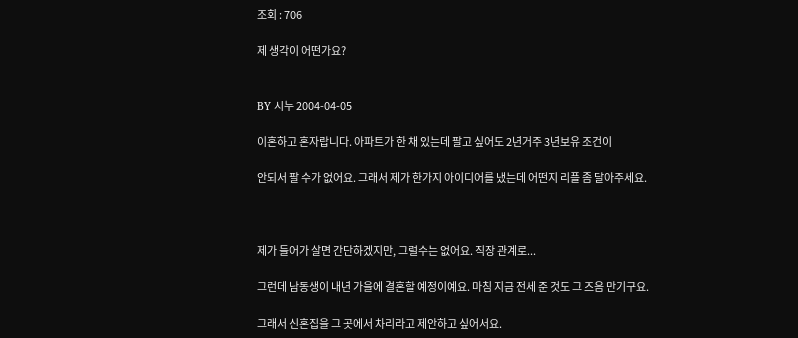조회 : 706

제 생각이 어떤가요?


BY 시누 2004-04-05

이혼하고 혼자랍니다. 아파트가 한 채 있는데 팔고 싶어도 2년거주 3년보유 조건이

안되서 팔 수가 없어요. 그래서 제가 한가지 아이디어를 냈는데 어떤지 리플 좀 달아주세요.



제가 들어가 살면 간단하겠지만, 그럴수는 없어요. 직장 관계로...

그런데 남동생이 내년 가을에 결혼할 예정이예요. 마침 지금 전세 준 것도 그 즈음 만기구요.

그래서 신혼집을 그 곳에서 차리라고 제안하고 싶어서요.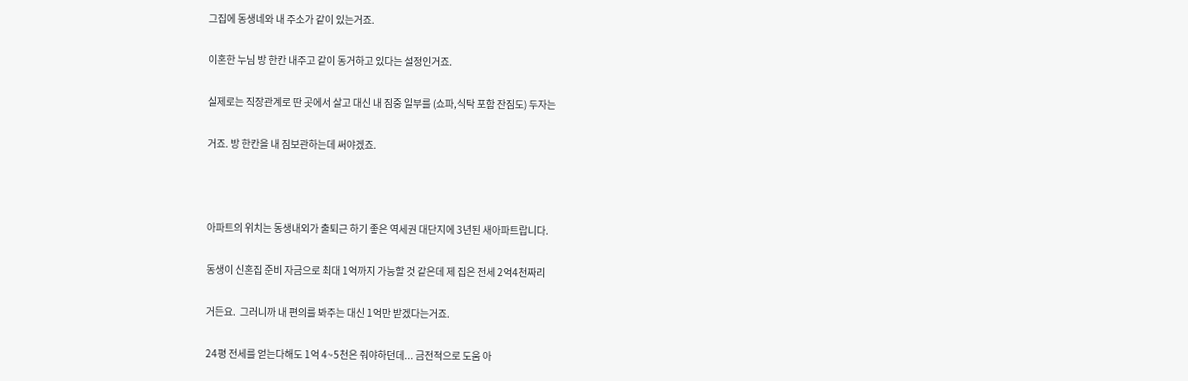그집에 동생네와 내 주소가 같이 있는거죠.

이혼한 누님 방 한칸 내주고 같이 동거하고 있다는 설정인거죠.

실제로는 직장관계로 딴 곳에서 살고 대신 내 짐중 일부를 (쇼파,식탁 포함 잔짐도) 두자는

거죠. 방 한칸을 내 짐보관하는데 써야겠죠.



아파트의 위치는 동생내외가 출퇴근 하기 좋은 역세권 대단지에 3년된 새아파트랍니다.

동생이 신혼집 준비 자금으로 최대 1억까지 가능할 것 같은데 제 집은 전세 2억4천짜리

거든요.  그러니까 내 편의를 봐주는 대신 1억만 받겠다는거죠.

24평 전세를 얻는다해도 1억 4~5천은 줘야하던데... 금전적으로 도움 아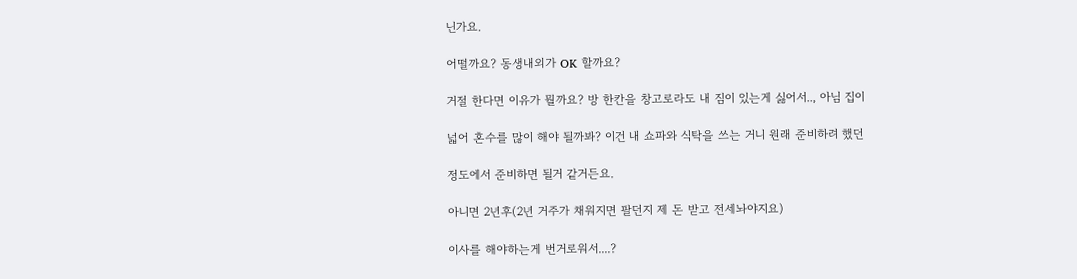닌가요.

어떨까요? 동생내외가 OK 할까요?

거절 한다면 이유가 뭘까요? 방 한칸을 창고로라도 내 짐이 있는게 싫어서.., 아님 집이

넓어 혼수를 많이 해야 될까봐? 이건 내 쇼파와 식탁을 쓰는 거니 원래 준비하려 했던

정도에서 준비하면 될거 같거든요.

아니면 2년후(2년 거주가 채워지면 팔던지 제 돈 받고 전세놔야지요)

이사를 해야하는게 번거로워서....?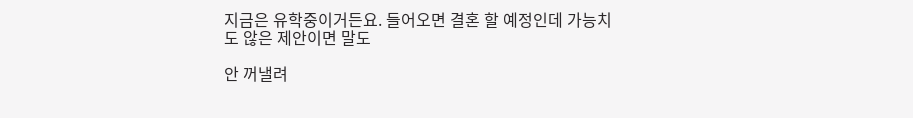지금은 유학중이거든요. 들어오면 결혼 할 예정인데 가능치도 않은 제안이면 말도

안 꺼낼려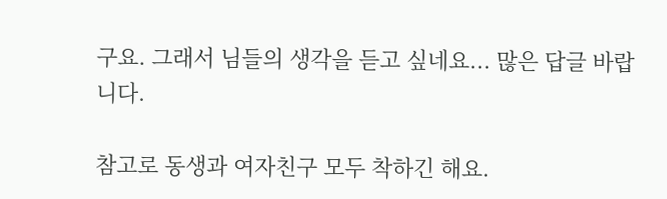구요. 그래서 님들의 생각을 듣고 싶네요... 많은 답글 바랍니다.

참고로 동생과 여자친구 모두 착하긴 해요.